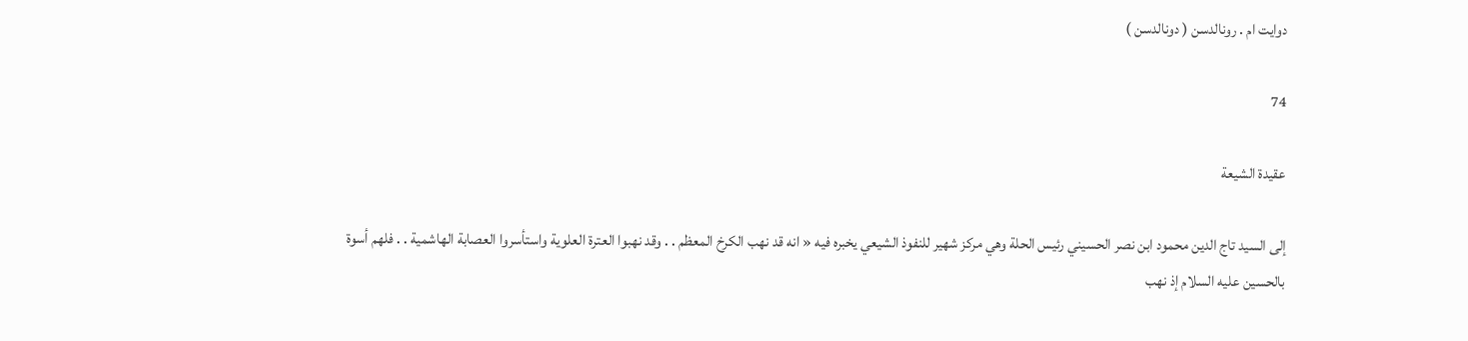دوايت ام . رونالدسن ( دونالدسن )

74

عقيدة الشيعة

إلى السيد تاج الدين محمود ابن نصر الحسيني رئيس الحلة وهي مركز شهير للنفوذ الشيعي يخبره فيه « انه قد نهب الكرخ المعظم . . وقد نهبوا العترة العلوية واستأسروا العصابة الهاشمية . . فلهم أسوة بالحسين عليه السلام إذ نهب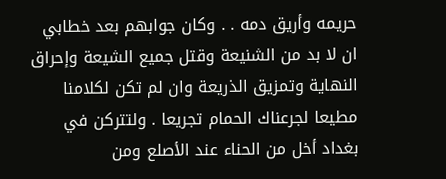حريمه وأريق دمه . . وكان جوابهم بعد خطابي ان لا بد من الشنيعة وقتل جميع الشيعة وإحراق النهاية وتمزيق الذريعة وان لم تكن لكلامنا مطيعا لجرعناك الحمام تجريعا . ولتتركن في بغداد أخل من الحناء عند الأصلع ومن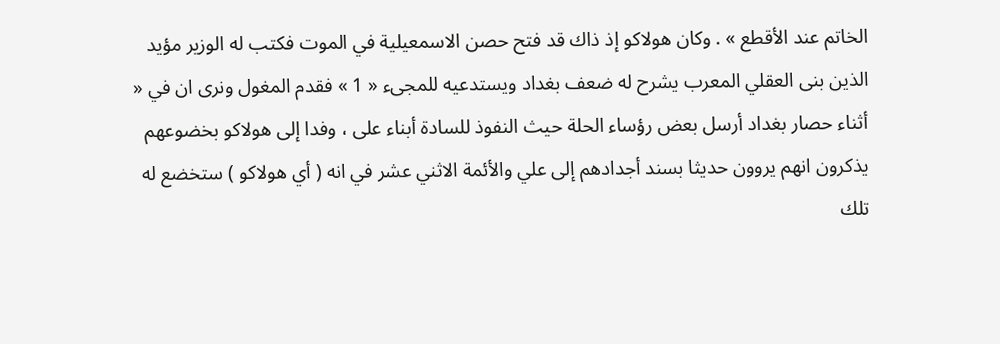الخاتم عند الأقطع » . وكان هولاكو إذ ذاك قد فتح حصن الاسمعيلية في الموت فكتب له الوزير مؤيد الذين بنى العقلي المعرب يشرح له ضعف بغداد ويستدعيه للمجىء « 1 » فقدم المغول ونرى ان في « أثناء حصار بغداد أرسل بعض رؤساء الحلة حيث النفوذ للسادة أبناء على ، وفدا إلى هولاكو بخضوعهم يذكرون انهم يروون حديثا بسند أجدادهم إلى علي والأئمة الاثني عشر في انه ( أي هولاكو ) ستخضع له تلك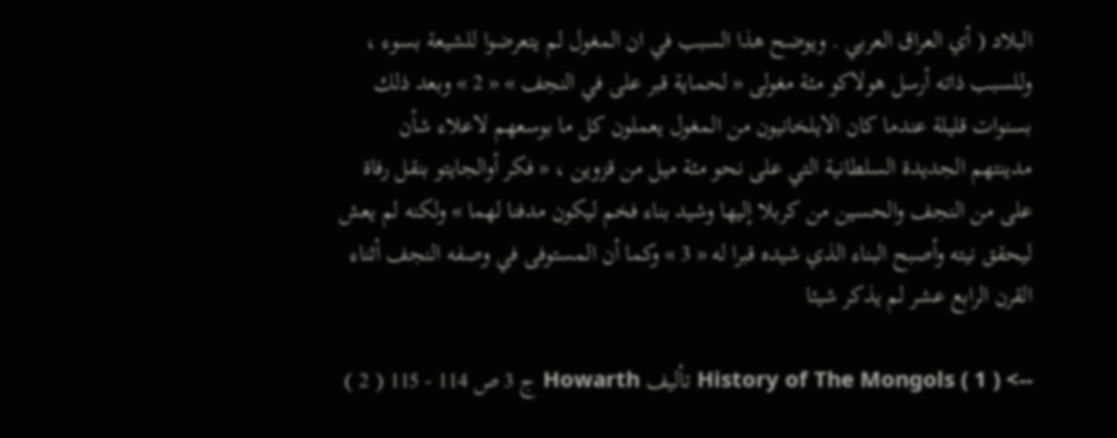البلاد ( أي العراق العربي . ويوضح هذا السبب في ان المغول لم يتعرضوا للشيعة بسوء ، وللسبب ذاته أرسل هولاكو مئة مغولى « لحماية قبر على في النجف » « 2 » وبعد ذلك بسنوات قليلة عندما كان الايلخانيون من المغول يعملون كل ما بوسعهم لاعلاء شأن مدينتهم الجديدة السلطانية التي على نحو مئة ميل من قزوين ، « فكر أوالجايتو بنقل رفاة على من النجف والحسين من كربلا إليها وشيد بناء فخم ليكون مدفنا لهما » ولكنه لم يعش ليحقق نيته وأصبح البناء الذي شيده قبرا له « 3 » وكما أن المستوفى في وصفه النجف أثناء القرن الرابع عشر لم يذكر شيئا

--> ( 1 ) History of The Mongols تأليف Howarth ج 3 ص 114 - 115 ( 2 )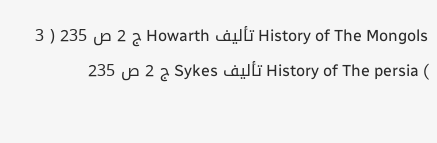History of The Mongols تأليف Howarth ج 2 ص 235 ( 3 ) History of The persia تأليف Sykes ج 2 ص 235